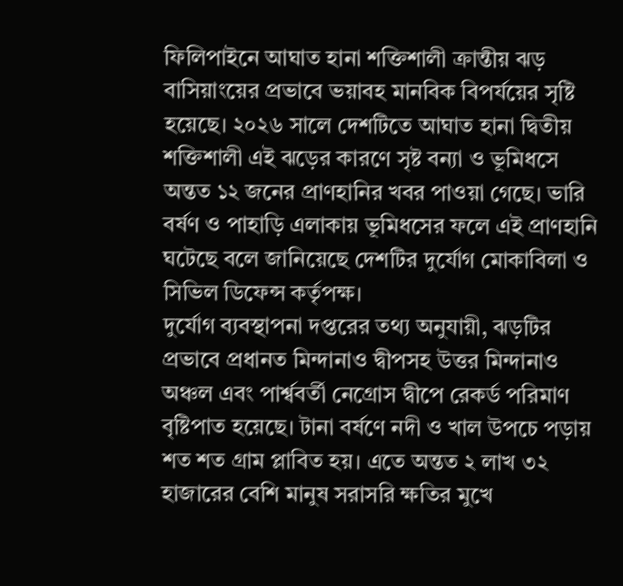ফিলিপাইনে আঘাত হানা শক্তিশালী ক্রান্তীয় ঝড় বাসিয়াংয়ের প্রভাবে ভয়াবহ মানবিক বিপর্যয়ের সৃষ্টি হয়েছে। ২০২৬ সালে দেশটিতে আঘাত হানা দ্বিতীয় শক্তিশালী এই ঝড়ের কারণে সৃষ্ট বন্যা ও ভূমিধসে অন্তত ১২ জনের প্রাণহানির খবর পাওয়া গেছে। ভারি বর্ষণ ও পাহাড়ি এলাকায় ভূমিধসের ফলে এই প্রাণহানি ঘটেছে বলে জানিয়েছে দেশটির দুর্যোগ মোকাবিলা ও সিভিল ডিফেন্স কর্তৃপক্ষ।
দুর্যোগ ব্যবস্থাপনা দপ্তরের তথ্য অনুযায়ী, ঝড়টির প্রভাবে প্রধানত মিন্দানাও দ্বীপসহ উত্তর মিন্দানাও অঞ্চল এবং পার্শ্ববর্তী নেগ্রোস দ্বীপে রেকর্ড পরিমাণ বৃষ্টিপাত হয়েছে। টানা বর্ষণে নদী ও খাল উপচে পড়ায় শত শত গ্রাম প্লাবিত হয়। এতে অন্তত ২ লাখ ৩২ হাজারের বেশি মানুষ সরাসরি ক্ষতির মুখে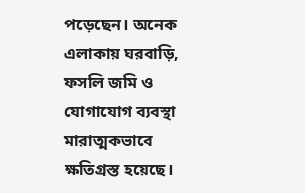পড়েছেন। অনেক এলাকায় ঘরবাড়ি, ফসলি জমি ও যোগাযোগ ব্যবস্থা মারাত্মকভাবে ক্ষতিগ্রস্ত হয়েছে।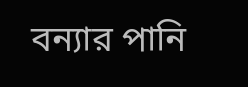বন্যার পানি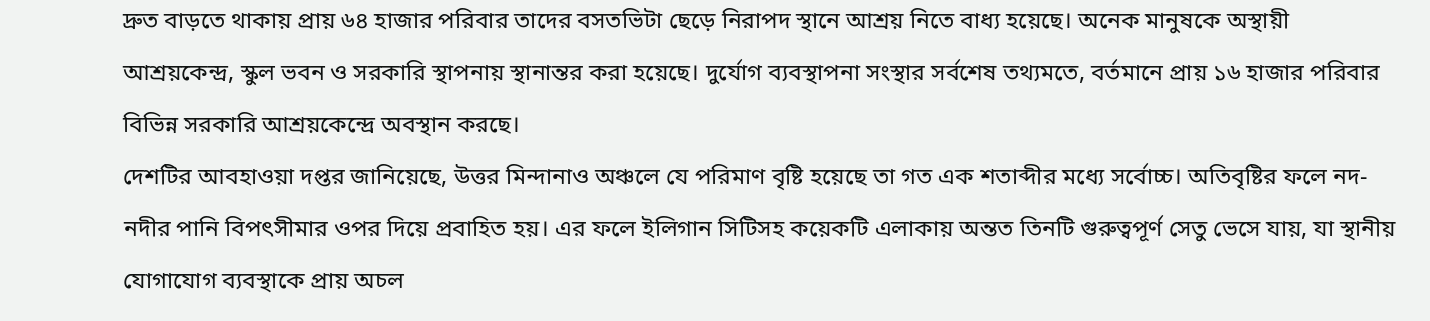দ্রুত বাড়তে থাকায় প্রায় ৬৪ হাজার পরিবার তাদের বসতভিটা ছেড়ে নিরাপদ স্থানে আশ্রয় নিতে বাধ্য হয়েছে। অনেক মানুষকে অস্থায়ী আশ্রয়কেন্দ্র, স্কুল ভবন ও সরকারি স্থাপনায় স্থানান্তর করা হয়েছে। দুর্যোগ ব্যবস্থাপনা সংস্থার সর্বশেষ তথ্যমতে, বর্তমানে প্রায় ১৬ হাজার পরিবার বিভিন্ন সরকারি আশ্রয়কেন্দ্রে অবস্থান করছে।
দেশটির আবহাওয়া দপ্তর জানিয়েছে, উত্তর মিন্দানাও অঞ্চলে যে পরিমাণ বৃষ্টি হয়েছে তা গত এক শতাব্দীর মধ্যে সর্বোচ্চ। অতিবৃষ্টির ফলে নদ-নদীর পানি বিপৎসীমার ওপর দিয়ে প্রবাহিত হয়। এর ফলে ইলিগান সিটিসহ কয়েকটি এলাকায় অন্তত তিনটি গুরুত্বপূর্ণ সেতু ভেসে যায়, যা স্থানীয় যোগাযোগ ব্যবস্থাকে প্রায় অচল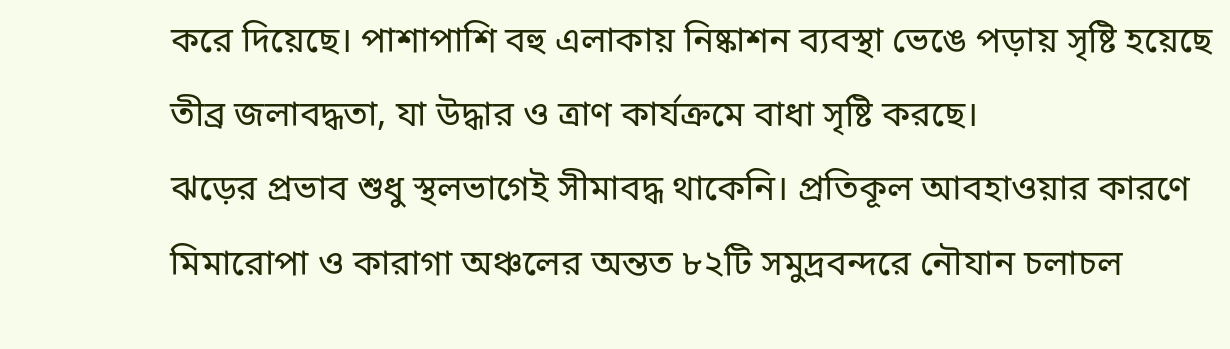করে দিয়েছে। পাশাপাশি বহু এলাকায় নিষ্কাশন ব্যবস্থা ভেঙে পড়ায় সৃষ্টি হয়েছে তীব্র জলাবদ্ধতা, যা উদ্ধার ও ত্রাণ কার্যক্রমে বাধা সৃষ্টি করছে।
ঝড়ের প্রভাব শুধু স্থলভাগেই সীমাবদ্ধ থাকেনি। প্রতিকূল আবহাওয়ার কারণে মিমারোপা ও কারাগা অঞ্চলের অন্তত ৮২টি সমুদ্রবন্দরে নৌযান চলাচল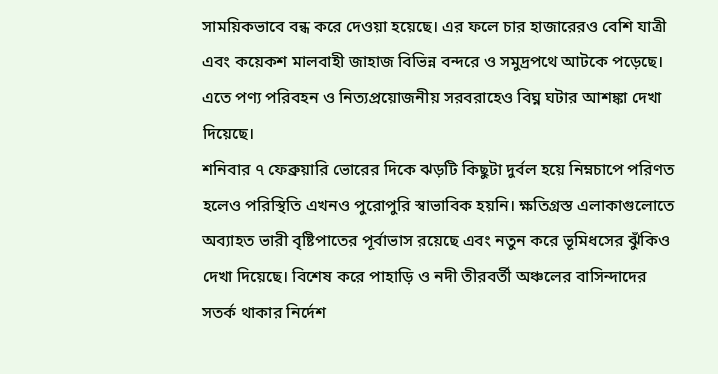সাময়িকভাবে বন্ধ করে দেওয়া হয়েছে। এর ফলে চার হাজারেরও বেশি যাত্রী এবং কয়েকশ মালবাহী জাহাজ বিভিন্ন বন্দরে ও সমুদ্রপথে আটকে পড়েছে। এতে পণ্য পরিবহন ও নিত্যপ্রয়োজনীয় সরবরাহেও বিঘ্ন ঘটার আশঙ্কা দেখা দিয়েছে।
শনিবার ৭ ফেব্রুয়ারি ভোরের দিকে ঝড়টি কিছুটা দুর্বল হয়ে নিম্নচাপে পরিণত হলেও পরিস্থিতি এখনও পুরোপুরি স্বাভাবিক হয়নি। ক্ষতিগ্রস্ত এলাকাগুলোতে অব্যাহত ভারী বৃষ্টিপাতের পূর্বাভাস রয়েছে এবং নতুন করে ভূমিধসের ঝুঁকিও দেখা দিয়েছে। বিশেষ করে পাহাড়ি ও নদী তীরবর্তী অঞ্চলের বাসিন্দাদের সতর্ক থাকার নির্দেশ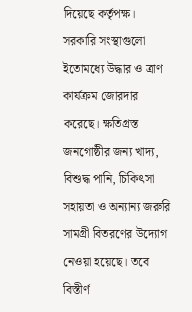দিয়েছে কর্তৃপক্ষ।
সরকারি সংস্থাগুলো ইতোমধ্যে উদ্ধার ও ত্রাণ কার্যক্রম জোরদার করেছে। ক্ষতিগ্রস্ত জনগোষ্ঠীর জন্য খাদ্য, বিশুদ্ধ পানি, চিকিৎসা সহায়তা ও অন্যান্য জরুরি সামগ্রী বিতরণের উদ্যোগ নেওয়া হয়েছে। তবে বিস্তীর্ণ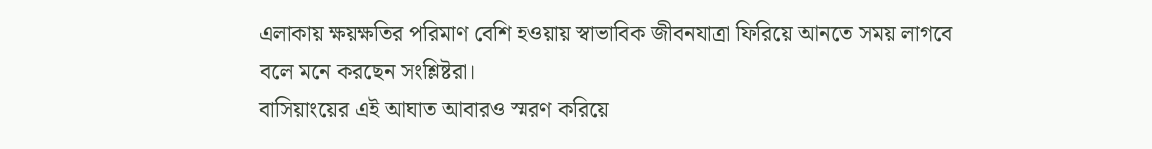এলাকায় ক্ষয়ক্ষতির পরিমাণ বেশি হওয়ায় স্বাভাবিক জীবনযাত্রা ফিরিয়ে আনতে সময় লাগবে বলে মনে করছেন সংশ্লিষ্টরা।
বাসিয়াংয়ের এই আঘাত আবারও স্মরণ করিয়ে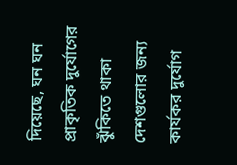দিয়েছে, ঘন ঘন প্রাকৃতিক দুর্যোগের ঝুঁকিতে থাকা দেশগুলোর জন্য কার্যকর দুর্যোগ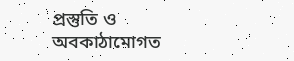প্রস্তুতি ও অবকাঠামোগত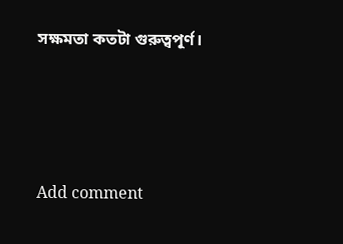সক্ষমতা কতটা গুরুত্বপূর্ণ।





Add comment